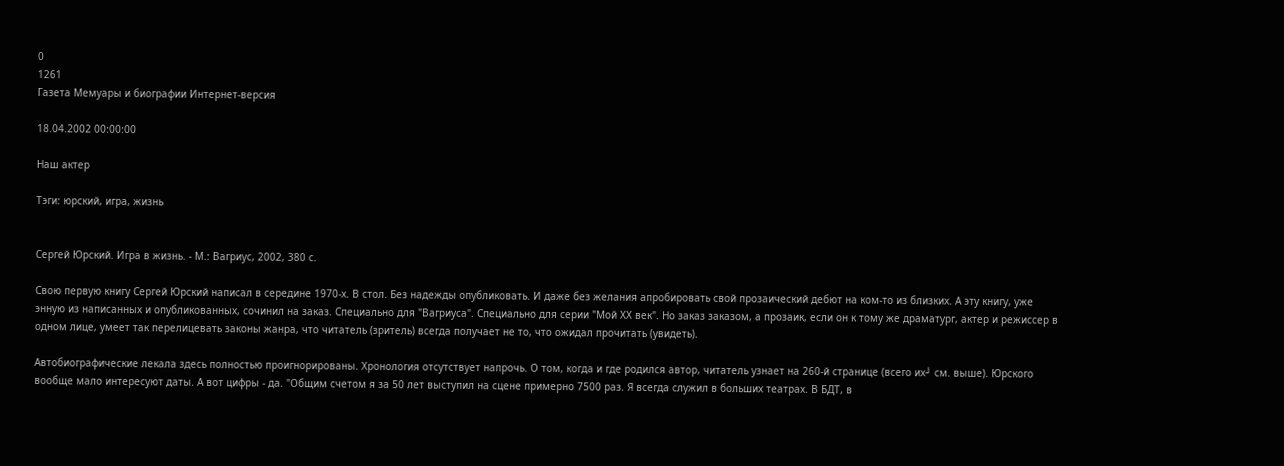0
1261
Газета Мемуары и биографии Интернет-версия

18.04.2002 00:00:00

Наш актер

Тэги: юрский, игра, жизнь


Сергей Юрский. Игра в жизнь. - М.: Вагриус, 2002, 380 с.

Свою первую книгу Сергей Юрский написал в середине 1970-х. В стол. Без надежды опубликовать. И даже без желания апробировать свой прозаический дебют на ком-то из близких. А эту книгу, уже энную из написанных и опубликованных, сочинил на заказ. Специально для "Вагриуса". Специально для серии "Мой ХХ век". Но заказ заказом, а прозаик, если он к тому же драматург, актер и режиссер в одном лице, умеет так перелицевать законы жанра, что читатель (зритель) всегда получает не то, что ожидал прочитать (увидеть).

Автобиографические лекала здесь полностью проигнорированы. Хронология отсутствует напрочь. О том, когда и где родился автор, читатель узнает на 260-й странице (всего их┘ см. выше). Юрского вообще мало интересуют даты. А вот цифры - да. "Общим счетом я за 50 лет выступил на сцене примерно 7500 раз. Я всегда служил в больших театрах. В БДТ, в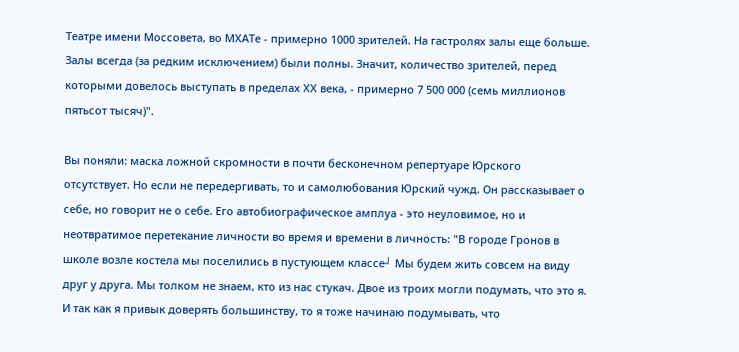Театре имени Моссовета, во МХАТе - примерно 1000 зрителей. На гастролях залы еще больше. Залы всегда (за редким исключением) были полны. Значит, количество зрителей, перед которыми довелось выступать в пределах ХХ века, - примерно 7 500 000 (семь миллионов пятьсот тысяч)".

Вы поняли: маска ложной скромности в почти бесконечном репертуаре Юрского отсутствует. Но если не передергивать, то и самолюбования Юрский чужд. Он рассказывает о себе, но говорит не о себе. Его автобиографическое амплуа - это неуловимое, но и неотвратимое перетекание личности во время и времени в личность: "В городе Гронов в школе возле костела мы поселились в пустующем классе┘ Мы будем жить совсем на виду друг у друга. Мы толком не знаем, кто из нас стукач. Двое из троих могли подумать, что это я. И так как я привык доверять большинству, то я тоже начинаю подумывать, что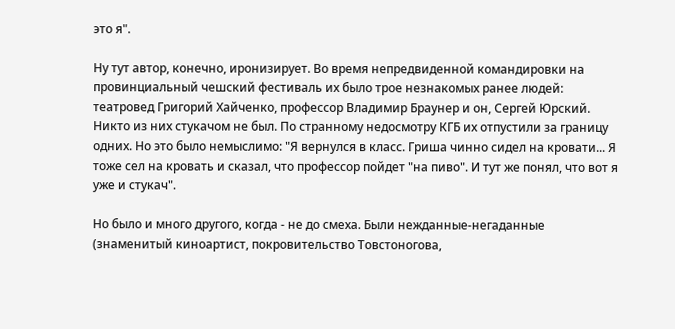это я".

Ну тут автор, конечно, иронизирует. Во время непредвиденной командировки на провинциальный чешский фестиваль их было трое незнакомых ранее людей: театровед Григорий Хайченко, профессор Владимир Браунер и он, Сергей Юрский. Никто из них стукачом не был. По странному недосмотру КГБ их отпустили за границу одних. Но это было немыслимо: "Я вернулся в класс. Гриша чинно сидел на кровати... Я тоже сел на кровать и сказал, что профессор пойдет "на пиво". И тут же понял, что вот я уже и стукач".

Но было и много другого, когда - не до смеха. Были нежданные-негаданные (знаменитый киноартист, покровительство Товстоногова,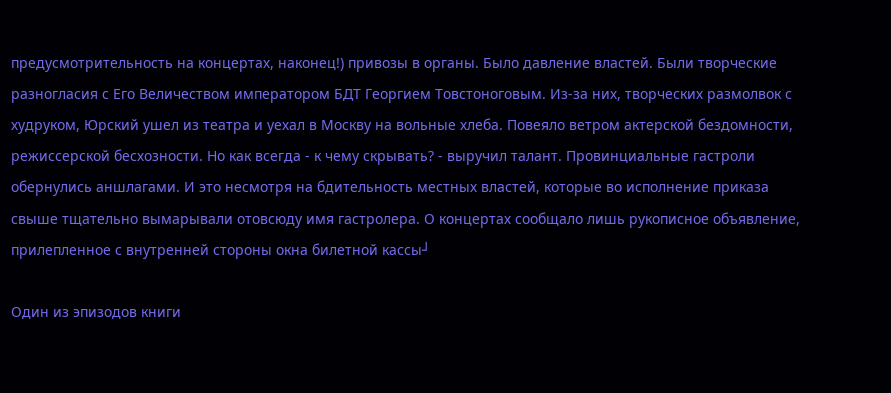предусмотрительность на концертах, наконец!) привозы в органы. Было давление властей. Были творческие разногласия с Его Величеством императором БДТ Георгием Товстоноговым. Из-за них, творческих размолвок с худруком, Юрский ушел из театра и уехал в Москву на вольные хлеба. Повеяло ветром актерской бездомности, режиссерской бесхозности. Но как всегда - к чему скрывать? - выручил талант. Провинциальные гастроли обернулись аншлагами. И это несмотря на бдительность местных властей, которые во исполнение приказа свыше тщательно вымарывали отовсюду имя гастролера. О концертах сообщало лишь рукописное объявление, прилепленное с внутренней стороны окна билетной кассы┘

Один из эпизодов книги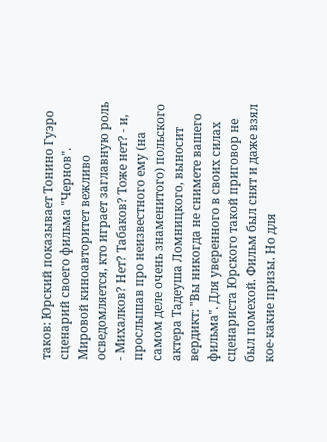таков: Юрский показывает Тонино Гуэро сценарий своего фильма "Чернов". Мировой киноавторитет вежливо осведомляется, кто играет заглавную роль - Михалков? Нет? Табаков? Тоже нет? - и, прослышав про неизвестного ему (на самом деле очень знаменитого) польского актера Тадеуша Ломницкого, выносит вердикт: "Вы никогда не снимете вашего фильма". Для уверенного в своих силах сценариста Юрского такой приговор не был помехой. Фильм был снят и даже взял кое-какие призы. Но для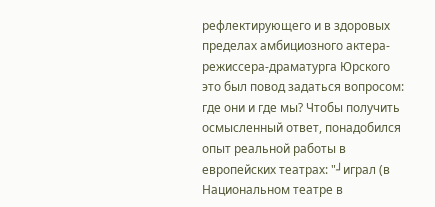рефлектирующего и в здоровых пределах амбициозного актера-режиссера-драматурга Юрского это был повод задаться вопросом: где они и где мы? Чтобы получить осмысленный ответ, понадобился опыт реальной работы в европейских театрах: "┘играл (в Национальном театре в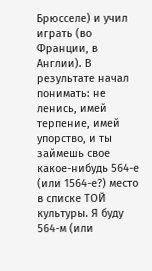Брюсселе) и учил играть (во Франции, в Англии). В результате начал понимать: не ленись, имей терпение, имей упорство, и ты займешь свое какое-нибудь 564-е (или 1564-е?) место в списке ТОЙ культуры. Я буду 564-м (или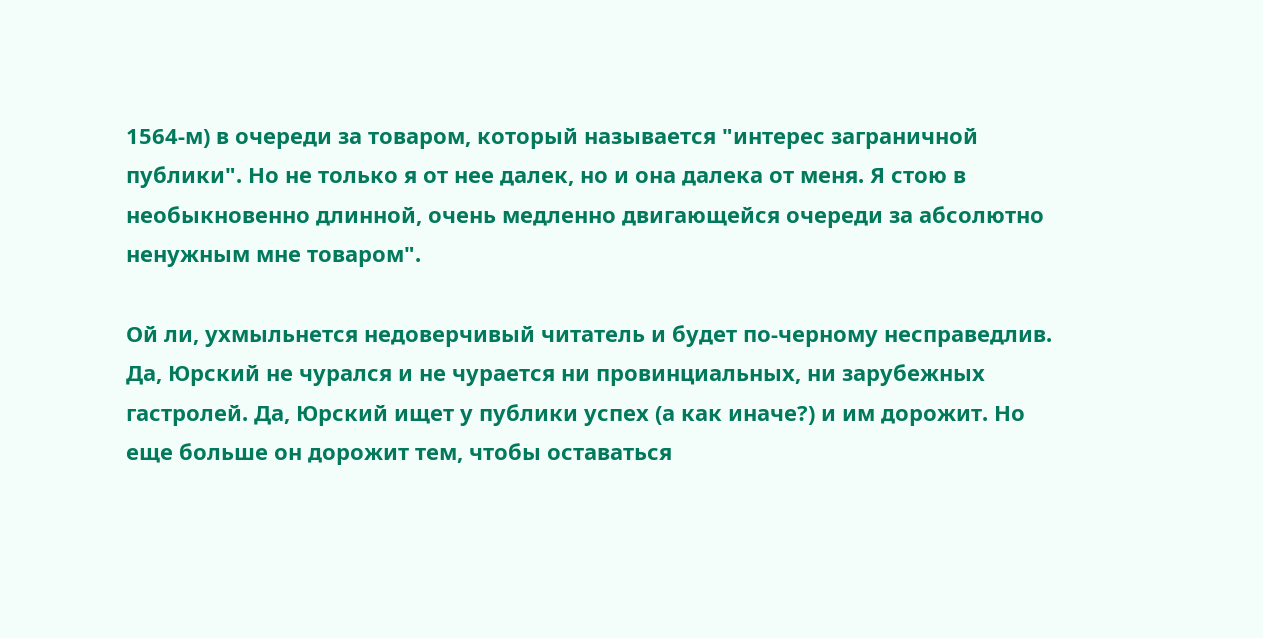1564-м) в очереди за товаром, который называется "интерес заграничной публики". Но не только я от нее далек, но и она далека от меня. Я стою в необыкновенно длинной, очень медленно двигающейся очереди за абсолютно ненужным мне товаром".

Ой ли, ухмыльнется недоверчивый читатель и будет по-черному несправедлив. Да, Юрский не чурался и не чурается ни провинциальных, ни зарубежных гастролей. Да, Юрский ищет у публики успех (а как иначе?) и им дорожит. Но еще больше он дорожит тем, чтобы оставаться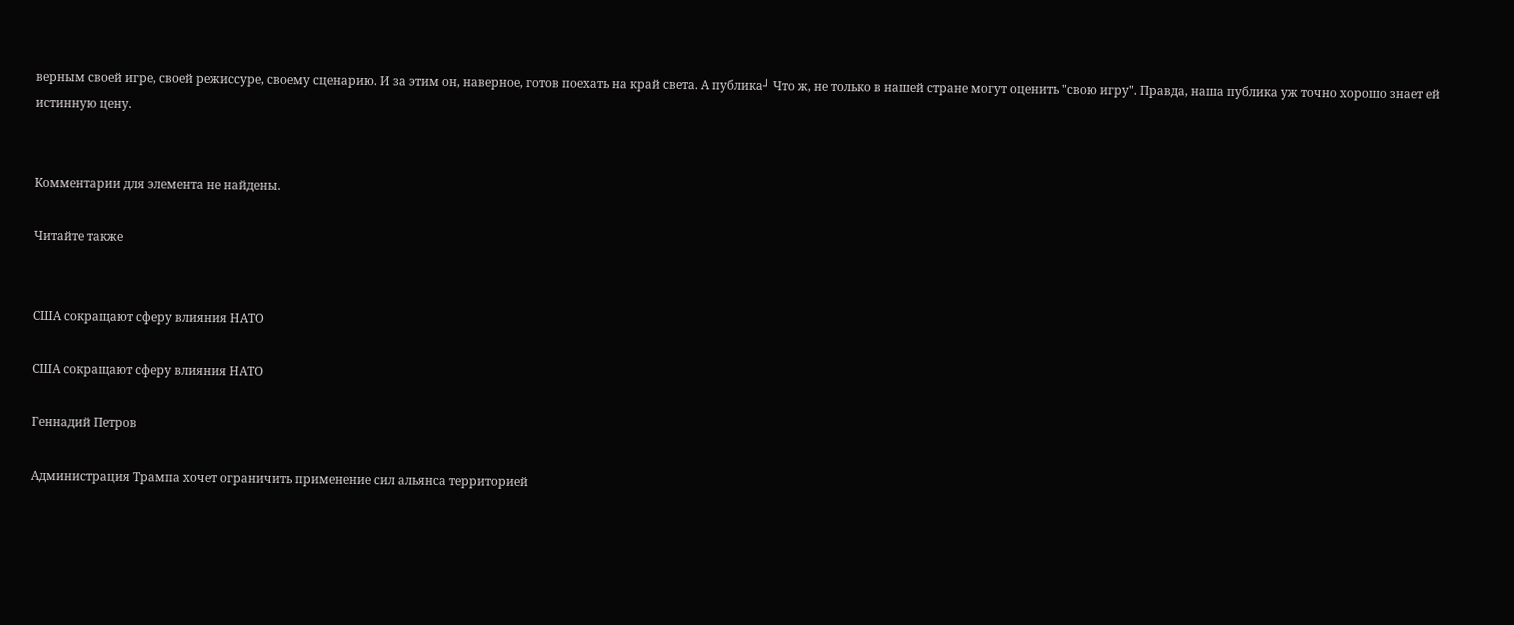верным своей игре, своей режиссуре, своему сценарию. И за этим он, наверное, готов поехать на край света. А публика┘ Что ж, не только в нашей стране могут оценить "свою игру". Правда, наша публика уж точно хорошо знает ей истинную цену.


Комментарии для элемента не найдены.

Читайте также


США сокращают сферу влияния НАТО

США сокращают сферу влияния НАТО

Геннадий Петров

Администрация Трампа хочет ограничить применение сил альянса территорией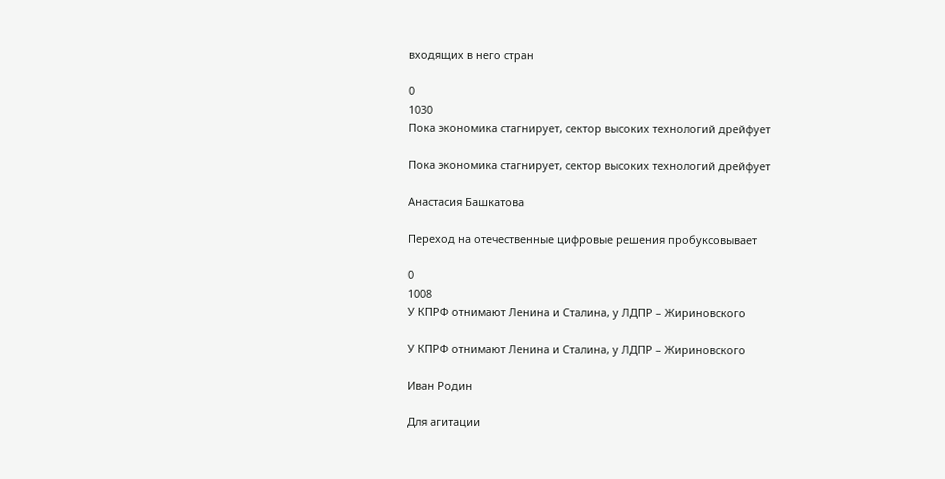входящих в него стран

0
1030
Пока экономика стагнирует, сектор высоких технологий дрейфует

Пока экономика стагнирует, сектор высоких технологий дрейфует

Анастасия Башкатова

Переход на отечественные цифровые решения пробуксовывает

0
1008
У КПРФ отнимают Ленина и Сталина, у ЛДПР – Жириновского

У КПРФ отнимают Ленина и Сталина, у ЛДПР – Жириновского

Иван Родин

Для агитации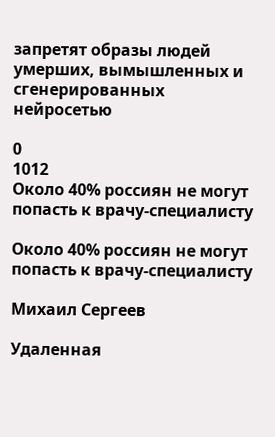запретят образы людей умерших, вымышленных и сгенерированных нейросетью

0
1012
Около 40% россиян не могут попасть к врачу-специалисту

Около 40% россиян не могут попасть к врачу-специалисту

Михаил Сергеев

Удаленная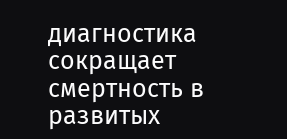диагностика сокращает смертность в развитых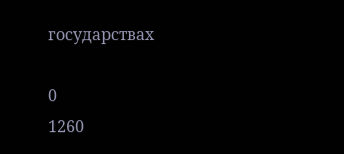государствах

0
1260